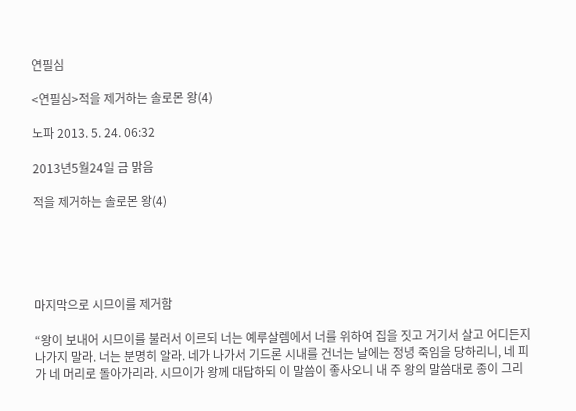연필심

<연필심>적을 제거하는 솔로몬 왕(4)

노파 2013. 5. 24. 06:32

2013년5월24일 금 맑음

적을 제거하는 솔로몬 왕(4)





마지막으로 시므이를 제거함

“왕이 보내어 시므이를 불러서 이르되 너는 예루살렘에서 너를 위하여 집을 짓고 거기서 살고 어디든지 나가지 말라. 너는 분명히 알라. 네가 나가서 기드론 시내를 건너는 날에는 정녕 죽임을 당하리니, 네 피가 네 머리로 돌아가리라. 시므이가 왕께 대답하되 이 말씀이 좋사오니 내 주 왕의 말씀대로 종이 그리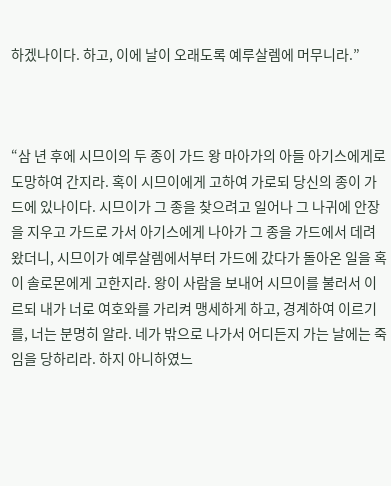하겠나이다. 하고, 이에 날이 오래도록 예루살렘에 머무니라.”



“삼 년 후에 시므이의 두 종이 가드 왕 마아가의 아들 아기스에게로 도망하여 간지라. 혹이 시므이에게 고하여 가로되 당신의 종이 가드에 있나이다. 시므이가 그 종을 찾으려고 일어나 그 나귀에 안장을 지우고 가드로 가서 아기스에게 나아가 그 종을 가드에서 데려왔더니, 시므이가 예루살렘에서부터 가드에 갔다가 돌아온 일을 혹이 솔로몬에게 고한지라. 왕이 사람을 보내어 시므이를 불러서 이르되 내가 너로 여호와를 가리켜 맹세하게 하고, 경계하여 이르기를, 너는 분명히 알라. 네가 밖으로 나가서 어디든지 가는 날에는 죽임을 당하리라. 하지 아니하였느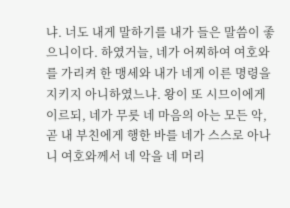냐. 너도 내게 말하기를 내가 들은 말씀이 좋으니이다. 하였거늘, 네가 어찌하여 여호와를 가리켜 한 맹세와 내가 네게 이른 명령을 지키지 아니하였느냐. 왕이 또 시므이에게 이르되, 네가 무릇 네 마음의 아는 모든 악, 곧 내 부친에게 행한 바를 네가 스스로 아나니 여호와께서 네 악을 네 머리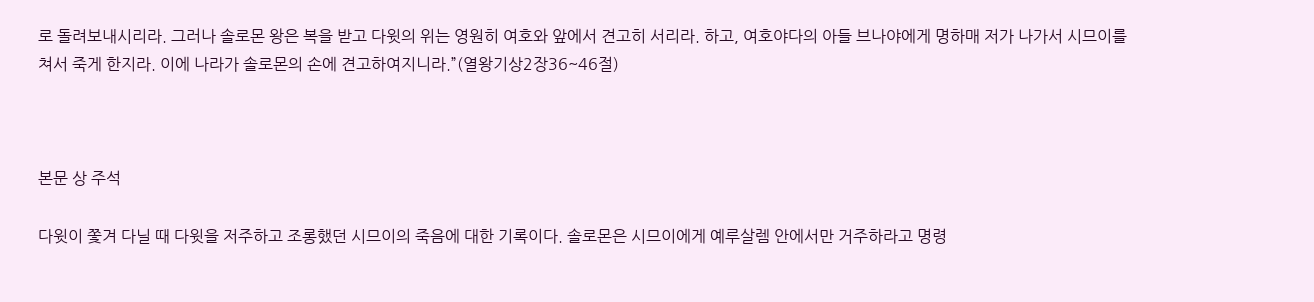로 돌려보내시리라. 그러나 솔로몬 왕은 복을 받고 다윗의 위는 영원히 여호와 앞에서 견고히 서리라. 하고, 여호야다의 아들 브나야에게 명하매 저가 나가서 시므이를 쳐서 죽게 한지라. 이에 나라가 솔로몬의 손에 견고하여지니라.”(열왕기상2장36~46절)



본문 상 주석

다윗이 쫓겨 다닐 때 다윗을 저주하고 조롱했던 시므이의 죽음에 대한 기록이다. 솔로몬은 시므이에게 예루살렘 안에서만 거주하라고 명령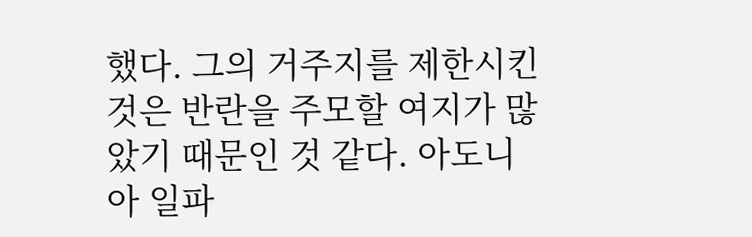했다. 그의 거주지를 제한시킨 것은 반란을 주모할 여지가 많았기 때문인 것 같다. 아도니아 일파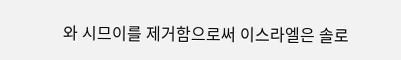와 시므이를 제거함으로써 이스라엘은 솔로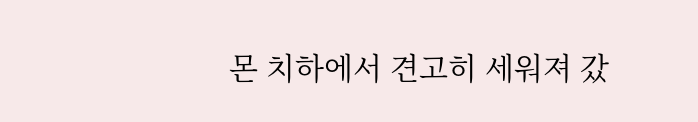몬 치하에서 견고히 세워져 갔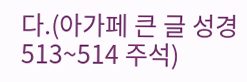다.(아가페 큰 글 성경 513~514 주석)